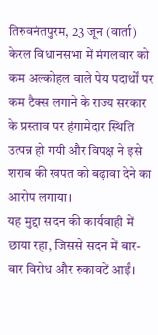तिरुवनंतपुरम, 23 जून (वार्ता) केरल विधानसभा में मंगलवार को कम अल्कोहल वाले पेय पदार्थों पर कम टैक्स लगाने के राज्य सरकार के प्रस्ताव पर हंगामेदार स्थिति उत्पन्न हो गयी और विपक्ष ने इसे शराब की खपत को बढ़ावा देने का आरोप लगाया।
यह मुद्दा सदन की कार्यवाही में छाया रहा, जिससे सदन में बार-बार विरोध और रुकावटें आईं।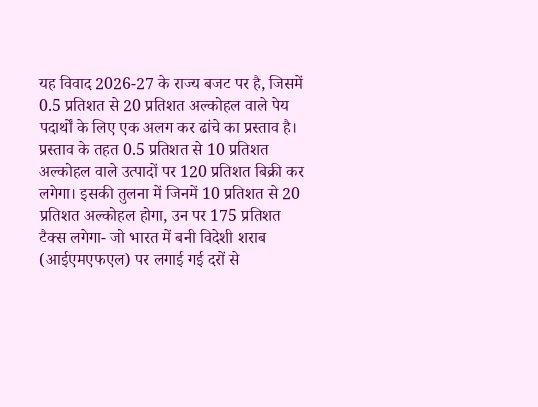यह विवाद 2026-27 के राज्य बजट पर है, जिसमें 0.5 प्रतिशत से 20 प्रतिशत अल्कोहल वाले पेय पदार्थों के लिए एक अलग कर ढांचे का प्रस्ताव है। प्रस्ताव के तहत 0.5 प्रतिशत से 10 प्रतिशत अल्कोहल वाले उत्पादों पर 120 प्रतिशत बिक्री कर लगेगा। इसकी तुलना में जिनमें 10 प्रतिशत से 20 प्रतिशत अल्कोहल होगा, उन पर 175 प्रतिशत टैक्स लगेगा- जो भारत में बनी विदेशी शराब (आईएमएफएल) पर लगाई गई दरों से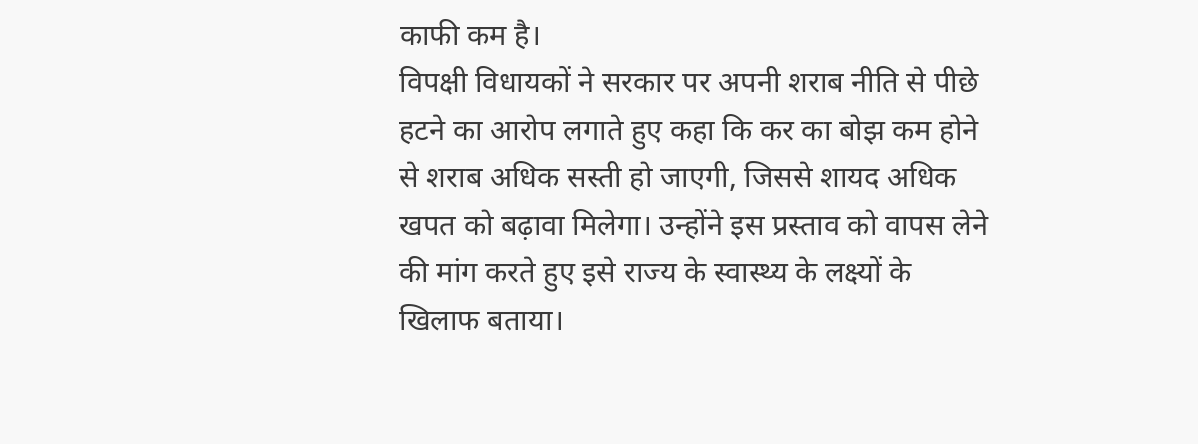काफी कम है।
विपक्षी विधायकों ने सरकार पर अपनी शराब नीति से पीछे हटने का आरोप लगाते हुए कहा कि कर का बोझ कम होने से शराब अधिक सस्ती हो जाएगी, जिससे शायद अधिक खपत को बढ़ावा मिलेगा। उन्होंने इस प्रस्ताव को वापस लेने की मांग करते हुए इसे राज्य के स्वास्थ्य के लक्ष्यों के खिलाफ बताया।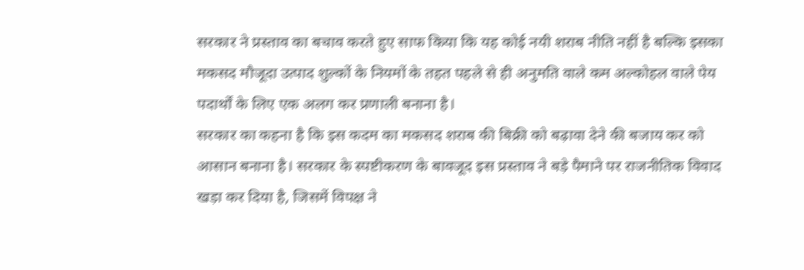सरकार ने प्रस्ताव का बचाव करते हुए साफ किया कि यह कोई नयी शराब नीति नहीं है बल्कि इसका मकसद मौजूदा उत्पाद शुल्कों के नियमों के तहत पहले से ही अनुमति वाले कम अल्कोहल वाले पेय पदार्थों के लिए एक अलग कर प्रणाली बनाना है।
सरकार का कहना है कि इस कदम का मकसद शराब की बिक्री को बढ़ावा देने की बजाय कर को आसान बनाना है। सरकार के स्पष्टीकरण के बावजूद इस प्रस्ताव ने बड़े पैमाने पर राजनीतिक विवाद खड़ा कर दिया है, जिसमें विपक्ष ने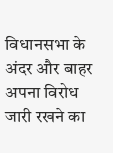विधानसभा के अंदर और बाहर अपना विरोध जारी रखने का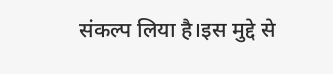संकल्प लिया है।इस मुद्दे से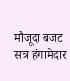मौजूदा बजट सत्र हंगामेदार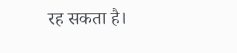रह सकता है।